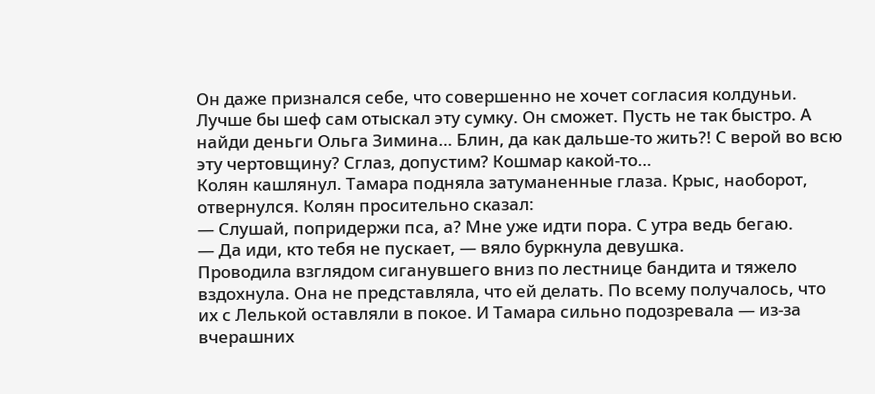Он даже признался себе, что совершенно не хочет согласия колдуньи. Лучше бы шеф сам отыскал эту сумку. Он сможет. Пусть не так быстро. А найди деньги Ольга Зимина… Блин, да как дальше-то жить?! С верой во всю эту чертовщину? Сглаз, допустим? Кошмар какой-то…
Колян кашлянул. Тамара подняла затуманенные глаза. Крыс, наоборот, отвернулся. Колян просительно сказал:
— Слушай, попридержи пса, а? Мне уже идти пора. С утра ведь бегаю.
— Да иди, кто тебя не пускает, — вяло буркнула девушка.
Проводила взглядом сиганувшего вниз по лестнице бандита и тяжело вздохнула. Она не представляла, что ей делать. По всему получалось, что их с Лелькой оставляли в покое. И Тамара сильно подозревала — из-за вчерашних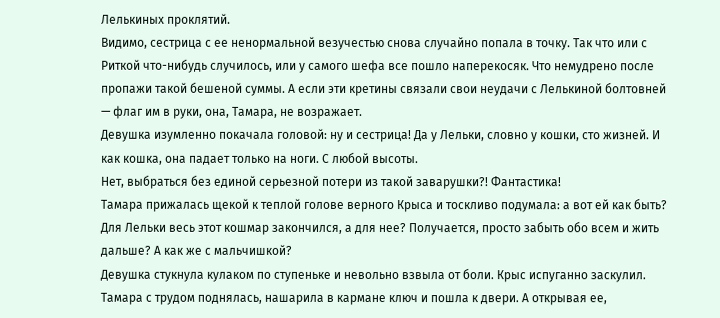Лелькиных проклятий.
Видимо, сестрица с ее ненормальной везучестью снова случайно попала в точку. Так что или с Риткой что-нибудь случилось, или у самого шефа все пошло наперекосяк. Что немудрено после пропажи такой бешеной суммы. А если эти кретины связали свои неудачи с Лелькиной болтовней — флаг им в руки, она, Тамара, не возражает.
Девушка изумленно покачала головой: ну и сестрица! Да у Лельки, словно у кошки, сто жизней. И как кошка, она падает только на ноги. С любой высоты.
Нет, выбраться без единой серьезной потери из такой заварушки?! Фантастика!
Тамара прижалась щекой к теплой голове верного Крыса и тоскливо подумала: а вот ей как быть? Для Лельки весь этот кошмар закончился, а для нее? Получается, просто забыть обо всем и жить дальше? А как же с мальчишкой?
Девушка стукнула кулаком по ступеньке и невольно взвыла от боли. Крыс испуганно заскулил. Тамара с трудом поднялась, нашарила в кармане ключ и пошла к двери. А открывая ее,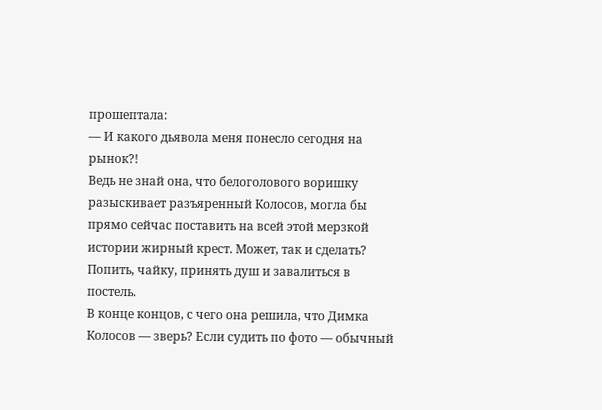прошептала:
— И какого дьявола меня понесло сегодня на рынок?!
Ведь не знай она, что белоголового воришку разыскивает разъяренный Колосов, могла бы прямо сейчас поставить на всей этой мерзкой истории жирный крест. Может, так и сделать? Попить, чайку, принять душ и завалиться в постель.
В конце концов, с чего она решила, что Димка Колосов — зверь? Если судить по фото — обычный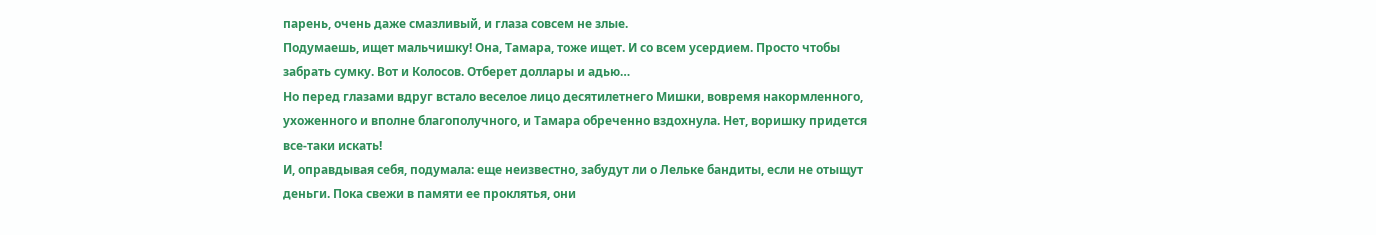парень, очень даже смазливый, и глаза совсем не злые.
Подумаешь, ищет мальчишку! Она, Тамара, тоже ищет. И со всем усердием. Просто чтобы забрать сумку. Вот и Колосов. Отберет доллары и адью…
Но перед глазами вдруг встало веселое лицо десятилетнего Мишки, вовремя накормленного, ухоженного и вполне благополучного, и Тамара обреченно вздохнула. Нет, воришку придется все-таки искать!
И, оправдывая себя, подумала: еще неизвестно, забудут ли о Лельке бандиты, если не отыщут деньги. Пока свежи в памяти ее проклятья, они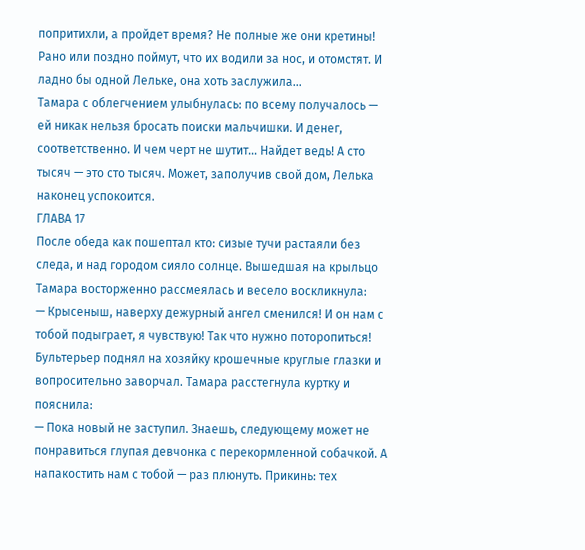попритихли, а пройдет время? Не полные же они кретины! Рано или поздно поймут, что их водили за нос, и отомстят. И ладно бы одной Лельке, она хоть заслужила…
Тамара с облегчением улыбнулась: по всему получалось — ей никак нельзя бросать поиски мальчишки. И денег, соответственно. И чем черт не шутит… Найдет ведь! А сто тысяч — это сто тысяч. Может, заполучив свой дом, Лелька наконец успокоится.
ГЛАВА 17
После обеда как пошептал кто: сизые тучи растаяли без следа, и над городом сияло солнце. Вышедшая на крыльцо Тамара восторженно рассмеялась и весело воскликнула:
— Крысеныш, наверху дежурный ангел сменился! И он нам с тобой подыграет, я чувствую! Так что нужно поторопиться!
Бультерьер поднял на хозяйку крошечные круглые глазки и вопросительно заворчал. Тамара расстегнула куртку и пояснила:
— Пока новый не заступил. Знаешь, следующему может не понравиться глупая девчонка с перекормленной собачкой. А напакостить нам с тобой — раз плюнуть. Прикинь: тех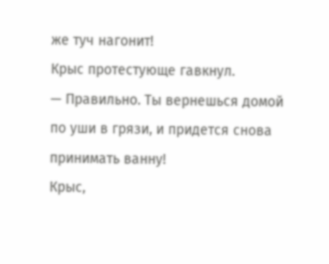же туч нагонит!
Крыс протестующе гавкнул.
— Правильно. Ты вернешься домой по уши в грязи, и придется снова принимать ванну!
Крыс,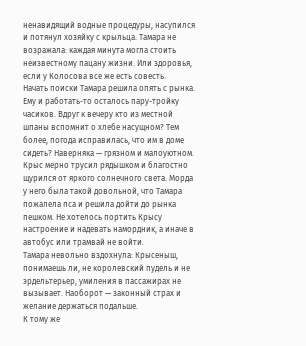ненавидящий водные процедуры, насупился и потянул хозяйку с крыльца. Тамара не возражала: каждая минута могла стоить неизвестному пацану жизни. Или здоровья, если у Колосова все же есть совесть.
Начать поиски Тамара решила опять с рынка. Ему и работать-то осталось пару-тройку часиков. Вдруг к вечеру кто из местной шпаны вспомнит о хлебе насущном? Тем более, погода исправилась, что им в доме сидеть? Наверняка — грязном и малоуютном.
Крыс мерно трусил рядышком и благостно щурился от яркого солнечного света. Морда у него была такой довольной, что Тамара пожалела пса и решила дойти до рынка пешком. Не хотелось портить Крысу настроение и надевать намордник, а иначе в автобус или трамвай не войти.
Тамара невольно вздохнула: Крысеныш, понимаешь ли, не королевский пудель и не эрдельтерьер, умиления в пассажирах не вызывает. Наоборот — законный страх и желание держаться подальше.
К тому же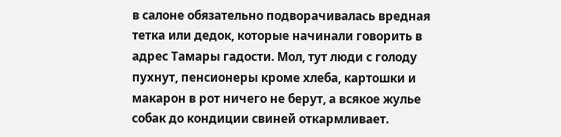в салоне обязательно подворачивалась вредная тетка или дедок, которые начинали говорить в адрес Тамары гадости. Мол, тут люди с голоду пухнут, пенсионеры кроме хлеба, картошки и макарон в рот ничего не берут, а всякое жулье собак до кондиции свиней откармливает.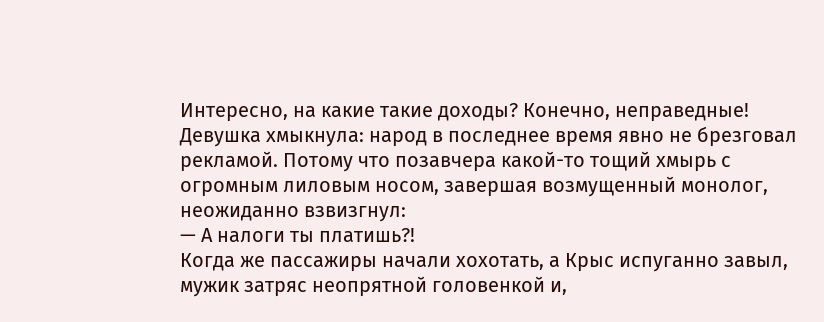Интересно, на какие такие доходы? Конечно, неправедные!
Девушка хмыкнула: народ в последнее время явно не брезговал рекламой. Потому что позавчера какой-то тощий хмырь с огромным лиловым носом, завершая возмущенный монолог, неожиданно взвизгнул:
— А налоги ты платишь?!
Когда же пассажиры начали хохотать, а Крыс испуганно завыл, мужик затряс неопрятной головенкой и,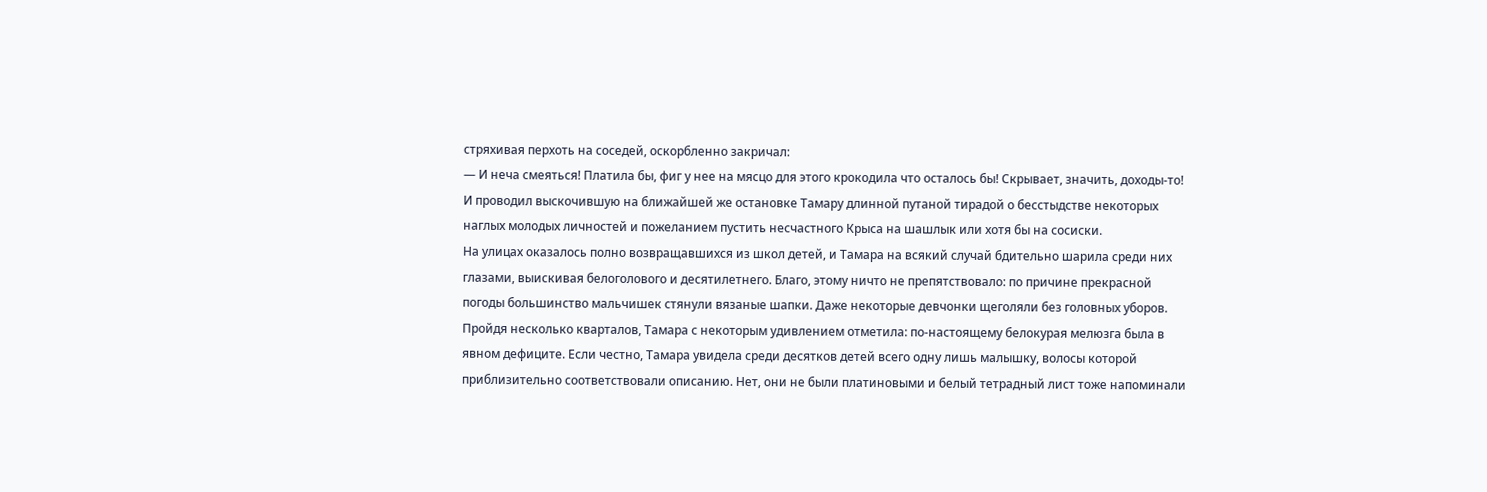стряхивая перхоть на соседей, оскорбленно закричал:
— И неча смеяться! Платила бы, фиг у нее на мясцо для этого крокодила что осталось бы! Скрывает, значить, доходы-то!
И проводил выскочившую на ближайшей же остановке Тамару длинной путаной тирадой о бесстыдстве некоторых наглых молодых личностей и пожеланием пустить несчастного Крыса на шашлык или хотя бы на сосиски.
На улицах оказалось полно возвращавшихся из школ детей, и Тамара на всякий случай бдительно шарила среди них глазами, выискивая белоголового и десятилетнего. Благо, этому ничто не препятствовало: по причине прекрасной погоды большинство мальчишек стянули вязаные шапки. Даже некоторые девчонки щеголяли без головных уборов.
Пройдя несколько кварталов, Тамара с некоторым удивлением отметила: по-настоящему белокурая мелюзга была в явном дефиците. Если честно, Тамара увидела среди десятков детей всего одну лишь малышку, волосы которой приблизительно соответствовали описанию. Нет, они не были платиновыми и белый тетрадный лист тоже напоминали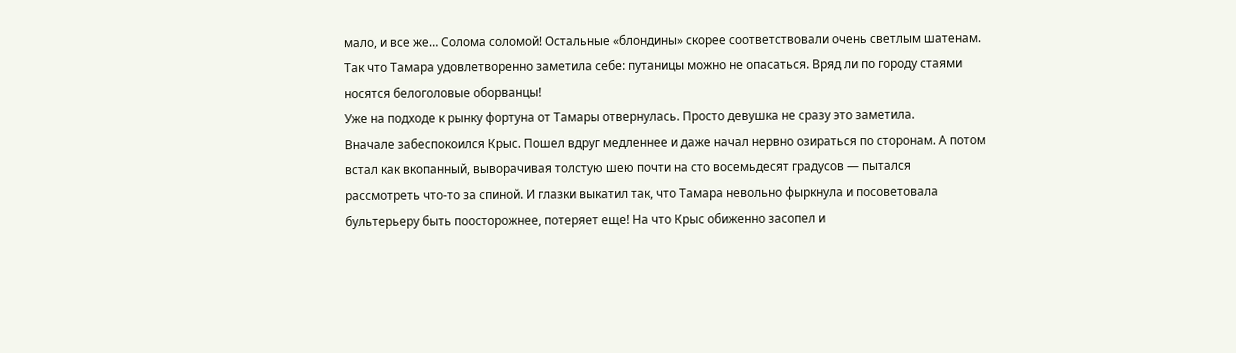мало, и все же… Солома соломой! Остальные «блондины» скорее соответствовали очень светлым шатенам.
Так что Тамара удовлетворенно заметила себе: путаницы можно не опасаться. Вряд ли по городу стаями носятся белоголовые оборванцы!
Уже на подходе к рынку фортуна от Тамары отвернулась. Просто девушка не сразу это заметила.
Вначале забеспокоился Крыс. Пошел вдруг медленнее и даже начал нервно озираться по сторонам. А потом встал как вкопанный, выворачивая толстую шею почти на сто восемьдесят градусов — пытался рассмотреть что-то за спиной. И глазки выкатил так, что Тамара невольно фыркнула и посоветовала бультерьеру быть поосторожнее, потеряет еще! На что Крыс обиженно засопел и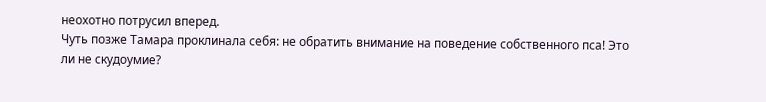неохотно потрусил вперед.
Чуть позже Тамара проклинала себя: не обратить внимание на поведение собственного пса! Это ли не скудоумие?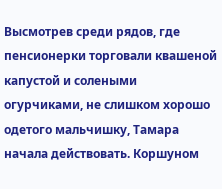Высмотрев среди рядов, где пенсионерки торговали квашеной капустой и солеными огурчиками, не слишком хорошо одетого мальчишку, Тамара начала действовать. Коршуном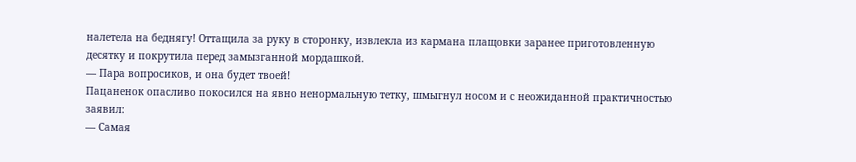налетела на беднягу! Оттащила за руку в сторонку, извлекла из кармана плащовки заранее приготовленную десятку и покрутила перед замызганной мордашкой.
— Пара вопросиков, и она будет твоей!
Пацаненок опасливо покосился на явно ненормальную тетку, шмыгнул носом и с неожиданной практичностью заявил:
— Самая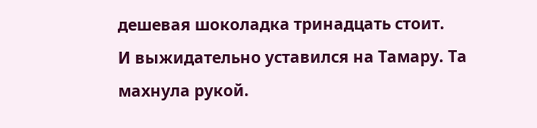дешевая шоколадка тринадцать стоит.
И выжидательно уставился на Тамару. Та махнула рукой.